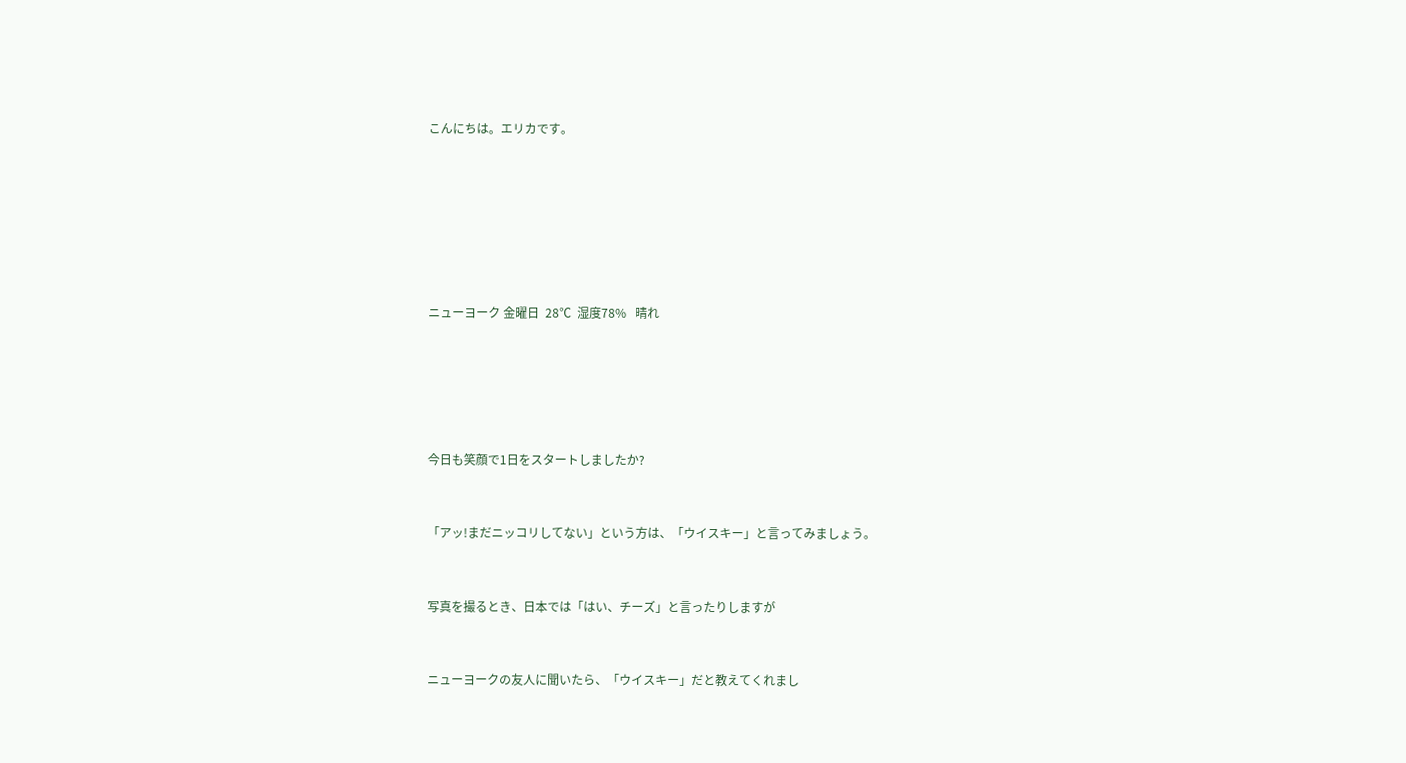こんにちは。エリカです。









ニューヨーク 金曜日  28℃  湿度78%   晴れ







今日も笑顔で1日をスタートしましたか?



「アッ!まだニッコリしてない」という方は、「ウイスキー」と言ってみましょう。



写真を撮るとき、日本では「はい、チーズ」と言ったりしますが



ニューヨークの友人に聞いたら、「ウイスキー」だと教えてくれまし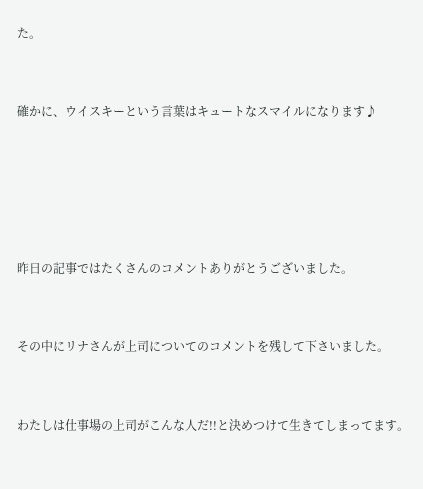た。



確かに、ウイスキーという言葉はキュートなスマイルになります♪







昨日の記事ではたくさんのコメントありがとうございました。



その中にリナさんが上司についてのコメントを残して下さいました。



わたしは仕事場の上司がこんな人だ!!と決めつけて生きてしまってます。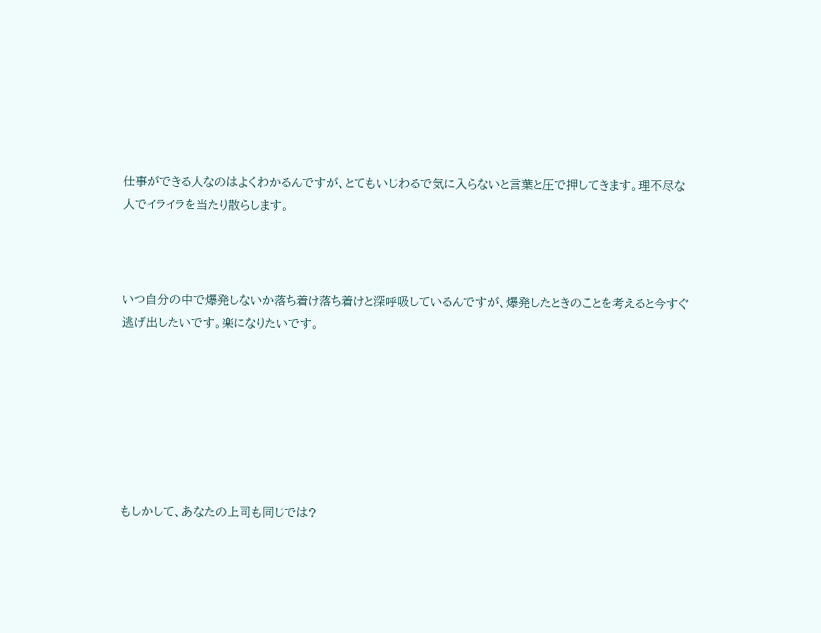仕事ができる人なのはよくわかるんですが、とてもいじわるで気に入らないと言葉と圧で押してきます。理不尽な人でイライラを当たり散らします。



いつ自分の中で爆発しないか落ち着け落ち着けと深呼吸しているんですが、爆発したときのことを考えると今すぐ逃げ出したいです。楽になりたいです。







もしかして、あなたの上司も同じでは?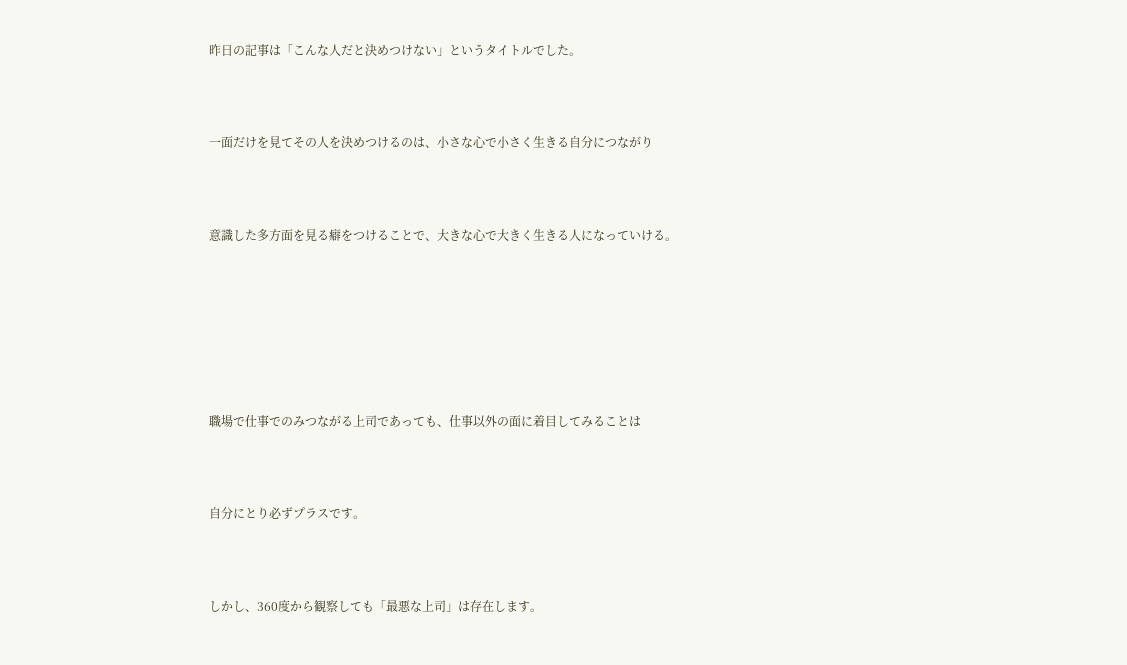昨日の記事は「こんな人だと決めつけない」というタイトルでした。



一面だけを見てその人を決めつけるのは、小さな心で小さく生きる自分につながり



意識した多方面を見る癖をつけることで、大きな心で大きく生きる人になっていける。







職場で仕事でのみつながる上司であっても、仕事以外の面に着目してみることは



自分にとり必ずプラスです。



しかし、360度から観察しても「最悪な上司」は存在します。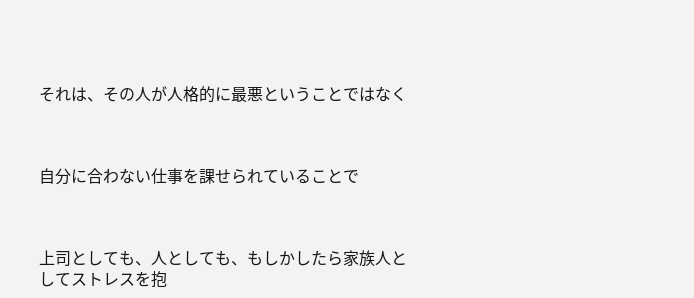それは、その人が人格的に最悪ということではなく



自分に合わない仕事を課せられていることで



上司としても、人としても、もしかしたら家族人としてストレスを抱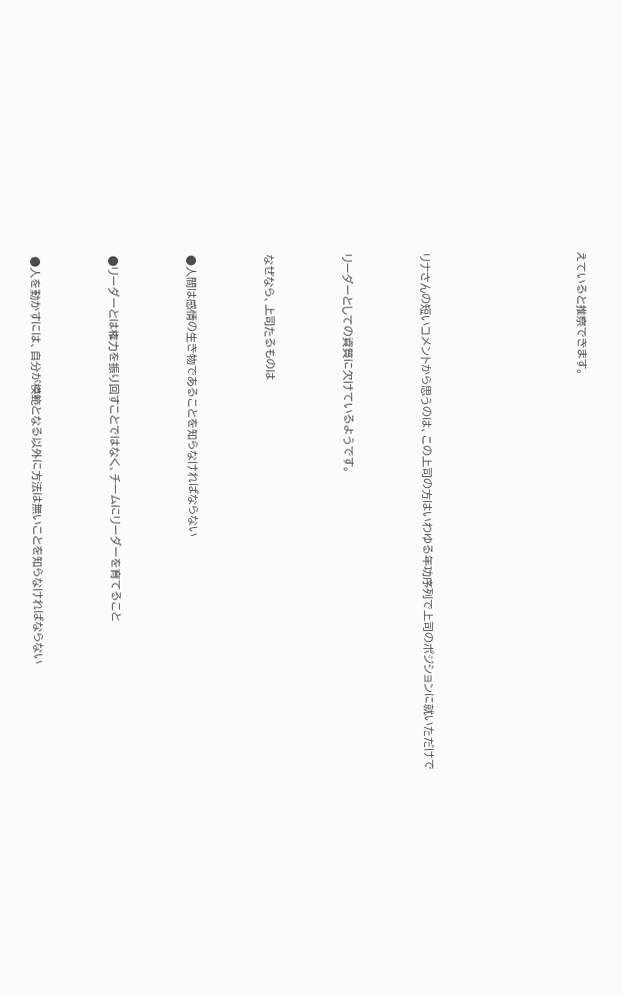えていると推察できます。







リナさんの短いコメントから思うのは、この上司の方はいわゆる年功序列で上司のポジションに就いただけで



リーダーとしての資質に欠けているようです。



なぜなら、上司たるものは



●人間は感情の生き物であることを知らなければならない



●リーダーとは権力を振り回すことではなく、チームにリーダーを育てること



●人を動かすには、自分が模範となる以外に方法は無いことを知らなければならない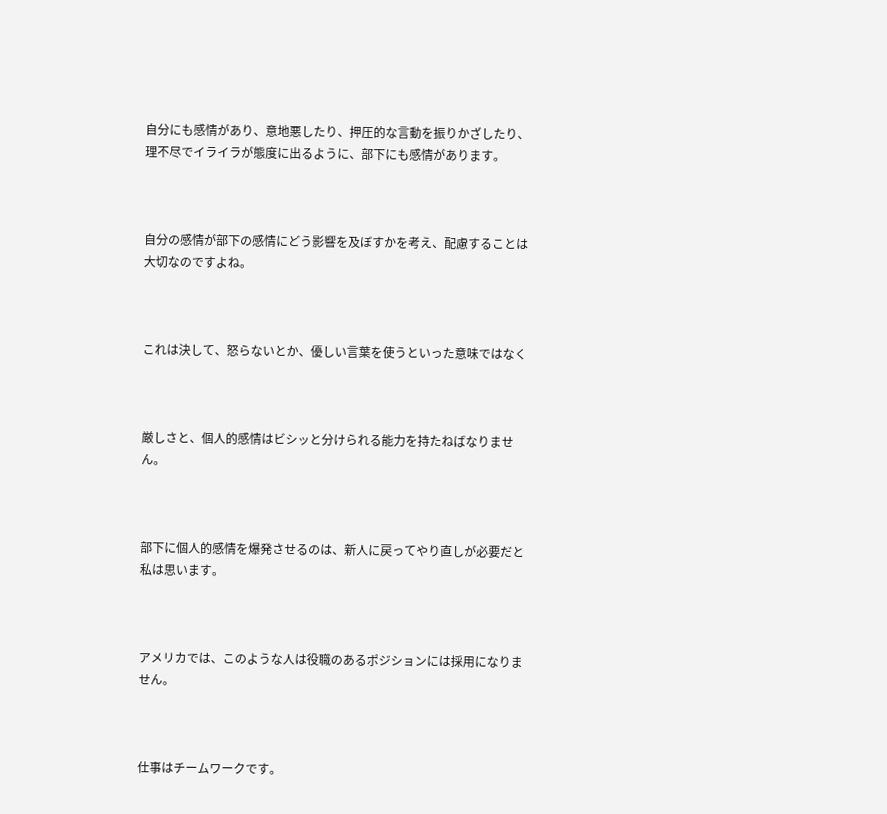自分にも感情があり、意地悪したり、押圧的な言動を振りかざしたり、理不尽でイライラが態度に出るように、部下にも感情があります。



自分の感情が部下の感情にどう影響を及ぼすかを考え、配慮することは大切なのですよね。



これは決して、怒らないとか、優しい言葉を使うといった意味ではなく



厳しさと、個人的感情はビシッと分けられる能力を持たねばなりません。



部下に個人的感情を爆発させるのは、新人に戻ってやり直しが必要だと私は思います。



アメリカでは、このような人は役職のあるポジションには採用になりません。



仕事はチームワークです。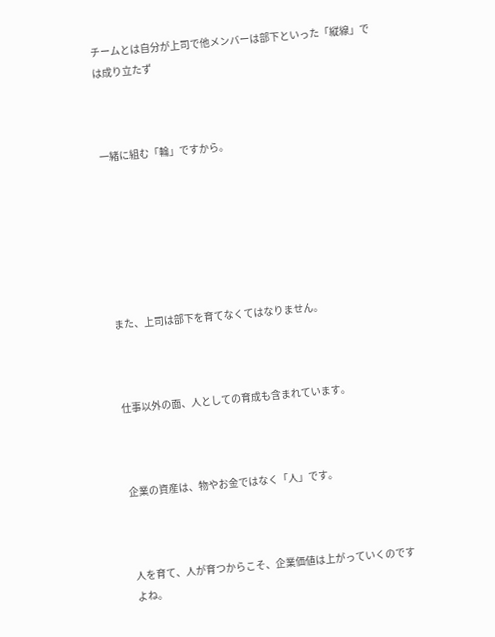チームとは自分が上司で他メンバーは部下といった「縦線」では成り立たず



一緒に組む「輪」ですから。







また、上司は部下を育てなくてはなりません。



仕事以外の面、人としての育成も含まれています。



企業の資産は、物やお金ではなく「人」です。



人を育て、人が育つからこそ、企業価値は上がっていくのですよね。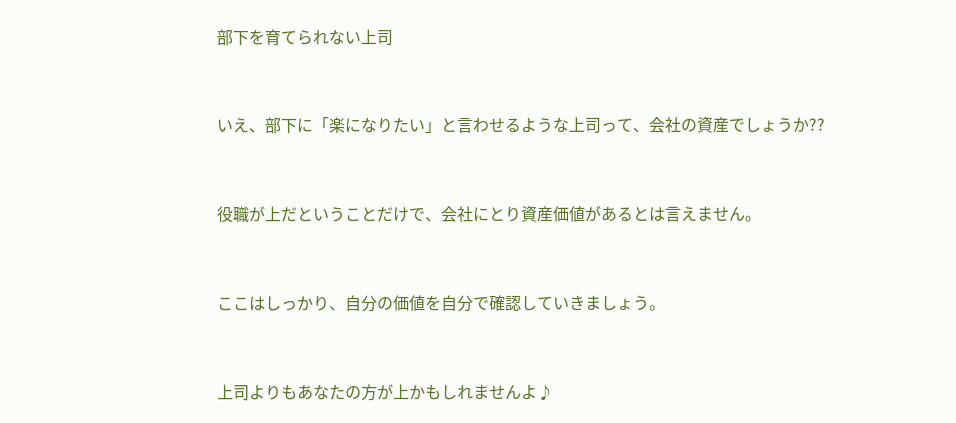部下を育てられない上司



いえ、部下に「楽になりたい」と言わせるような上司って、会社の資産でしょうか??



役職が上だということだけで、会社にとり資産価値があるとは言えません。



ここはしっかり、自分の価値を自分で確認していきましょう。



上司よりもあなたの方が上かもしれませんよ♪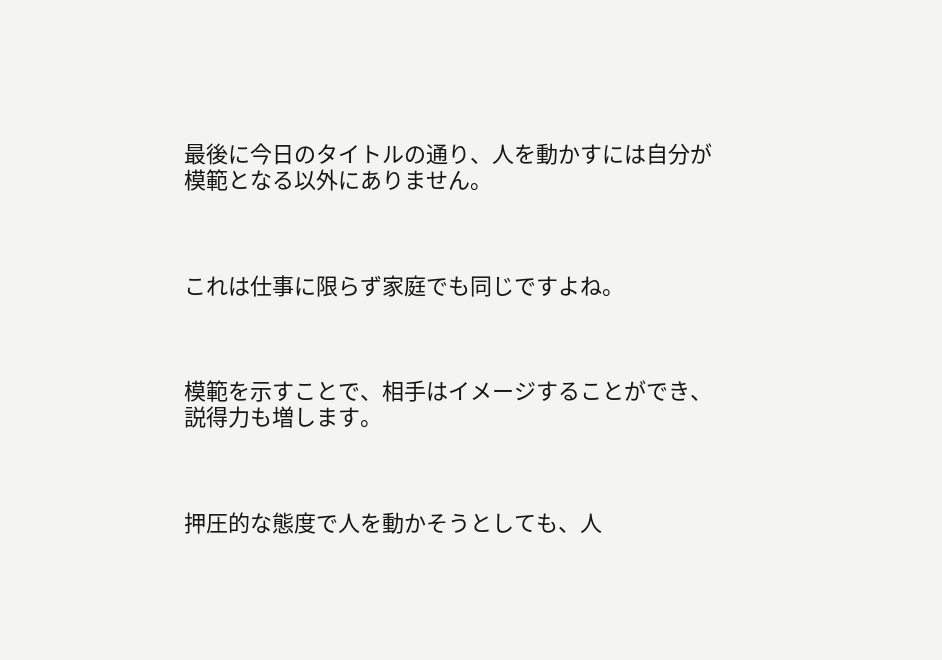最後に今日のタイトルの通り、人を動かすには自分が模範となる以外にありません。



これは仕事に限らず家庭でも同じですよね。



模範を示すことで、相手はイメージすることができ、説得力も増します。



押圧的な態度で人を動かそうとしても、人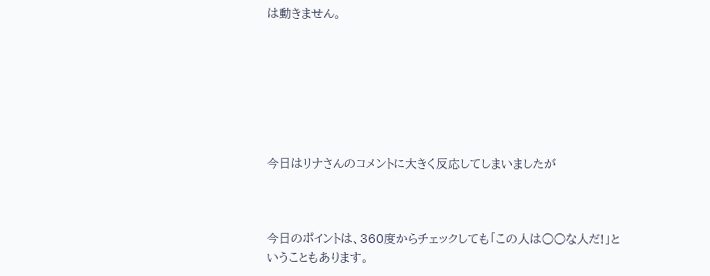は動きません。







今日はリナさんのコメントに大きく反応してしまいましたが



今日のポイントは、360度からチェックしても「この人は○○な人だ!」ということもあります。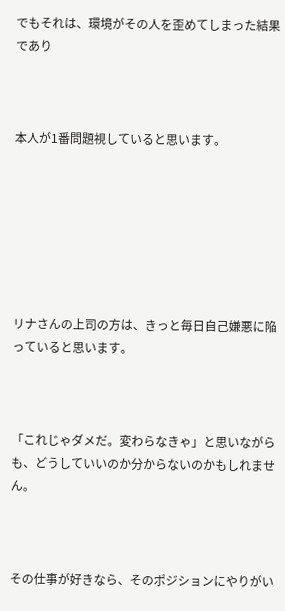でもそれは、環境がその人を歪めてしまった結果であり



本人が1番問題視していると思います。







リナさんの上司の方は、きっと毎日自己嫌悪に陥っていると思います。



「これじゃダメだ。変わらなきゃ」と思いながらも、どうしていいのか分からないのかもしれません。



その仕事が好きなら、そのポジションにやりがい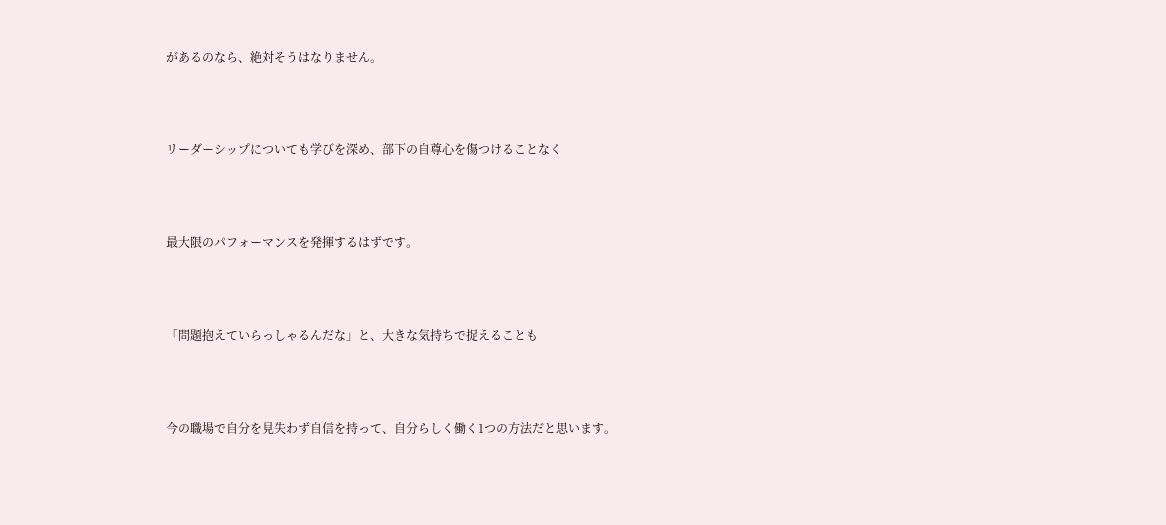があるのなら、絶対そうはなりません。



リーダーシップについても学びを深め、部下の自尊心を傷つけることなく



最大限のパフォーマンスを発揮するはずです。



「問題抱えていらっしゃるんだな」と、大きな気持ちで捉えることも



今の職場で自分を見失わず自信を持って、自分らしく働く1つの方法だと思います。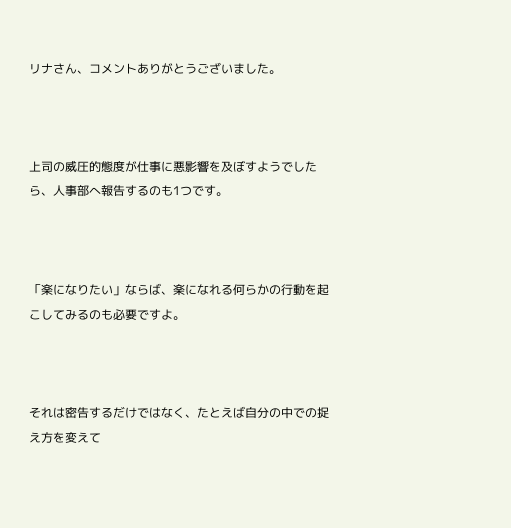リナさん、コメントありがとうございました。



上司の威圧的態度が仕事に悪影響を及ぼすようでしたら、人事部へ報告するのも1つです。



「楽になりたい」ならば、楽になれる何らかの行動を起こしてみるのも必要ですよ。



それは密告するだけではなく、たとえば自分の中での捉え方を変えて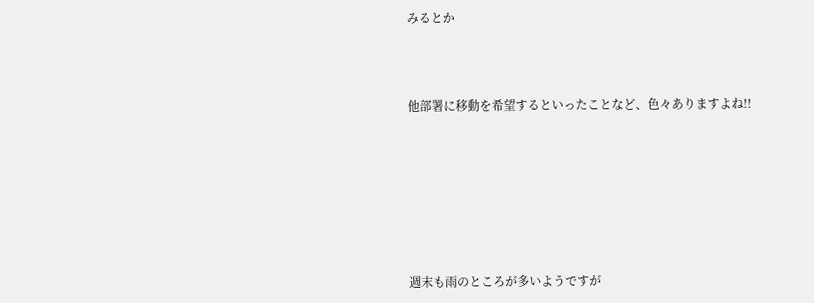みるとか



他部署に移動を希望するといったことなど、色々ありますよね!!







週末も雨のところが多いようですが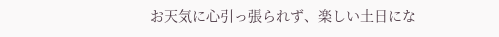お天気に心引っ張られず、楽しい土日にな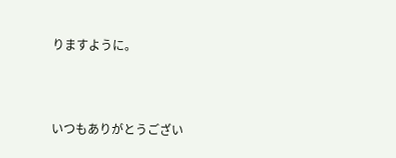りますように。



いつもありがとうござい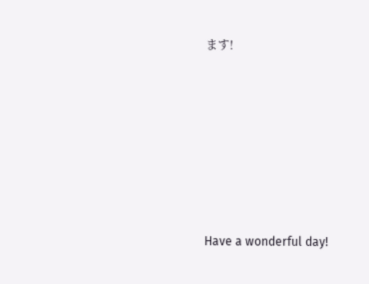ます!







Have a wonderful day!